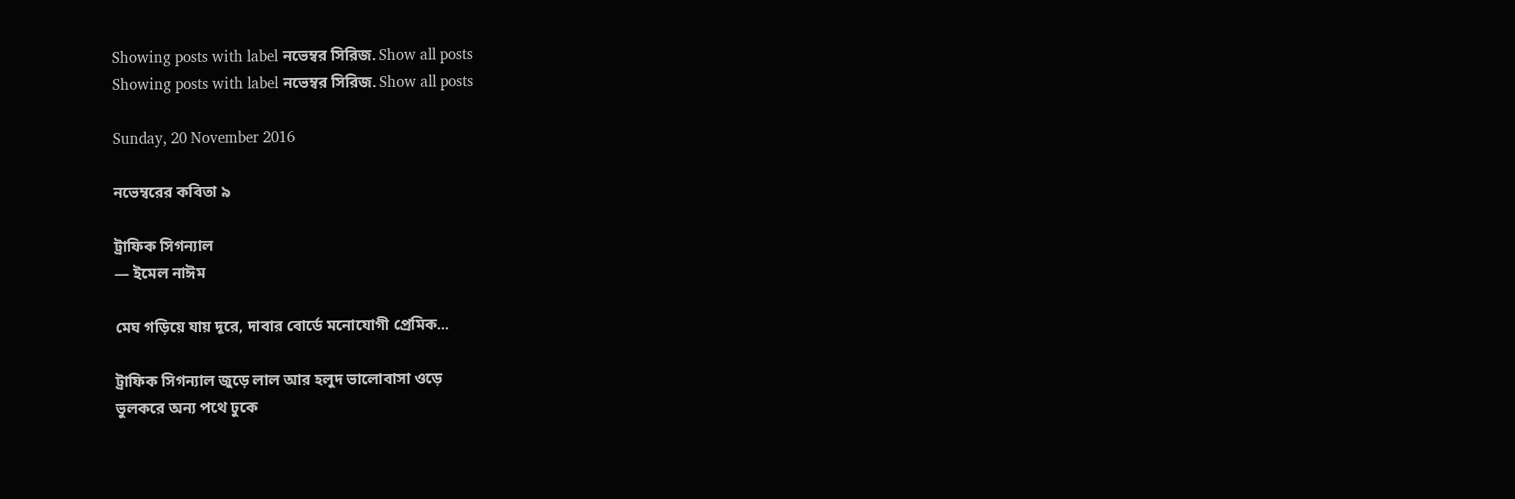Showing posts with label নভেম্বর সিরিজ. Show all posts
Showing posts with label নভেম্বর সিরিজ. Show all posts

Sunday, 20 November 2016

নভেম্বরের কবিতা ৯

ট্রাফিক সিগন্যাল
— ইমেল নাঈম

মেঘ গড়িয়ে যায় দূরে, দাবার বোর্ডে মনোযোগী প্রেমিক...

ট্রাফিক সিগন্যাল জুড়ে লাল আর হলুদ ভালোবাসা ওড়ে
ভুলকরে অন্য পথে ঢুকে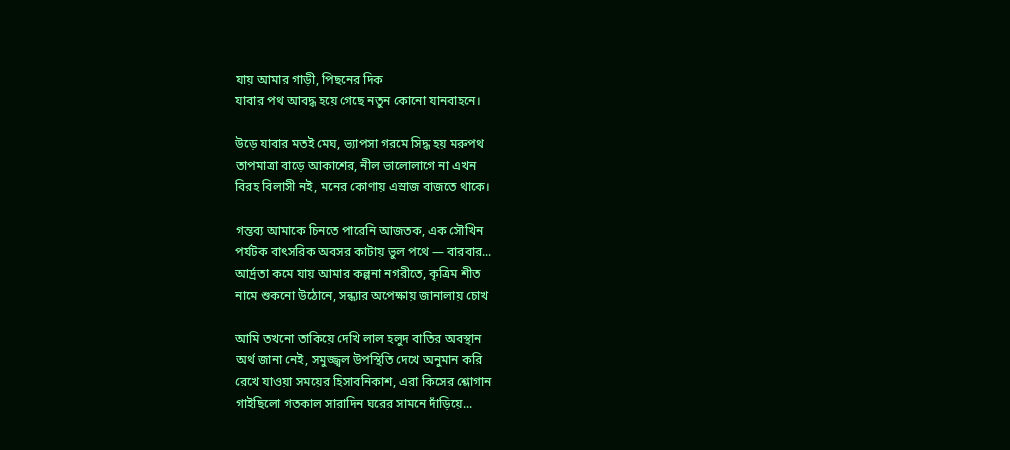যায় আমার গাড়ী, পিছনের দিক
যাবার পথ আবদ্ধ হয়ে গেছে নতুন কোনো যানবাহনে।

উড়ে যাবার মতই মেঘ, ভ্যাপসা গরমে সিদ্ধ হয় মরুপথ
তাপমাত্রা বাড়ে আকাশের, নীল ভালোলাগে না এখন
বিরহ বিলাসী নই, মনের কোণায় এস্রাজ বাজতে থাকে।

গন্তব্য আমাকে চিনতে পারেনি আজতক, এক সৌখিন
পর্যটক বাৎসরিক অবসর কাটায় ভুল পথে — বারবার...
আর্দ্রতা কমে যায় আমার কল্পনা নগরীতে, কৃত্রিম শীত
নামে শুকনো উঠোনে, সন্ধ্যার অপেক্ষায় জানালায় চোখ

আমি তখনো তাকিয়ে দেখি লাল হলুদ বাতির অবস্থান
অর্থ জানা নেই, সমুজ্জ্বল উপস্থিতি দেখে অনুমান করি
রেখে যাওয়া সময়ের হিসাবনিকাশ, এরা কিসের শ্লোগান
গাইছিলো গতকাল সারাদিন ঘরের সামনে দাঁড়িয়ে...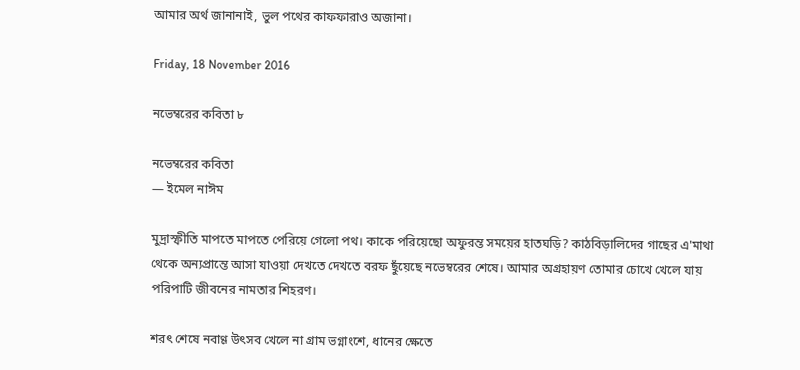আমার অর্থ জানানাই, ভুল পথের কাফফারাও অজানা।

Friday, 18 November 2016

নভেম্বরের কবিতা ৮

নভেম্বরের কবিতা
— ইমেল নাঈম

মুদ্রাস্ফীতি মাপতে মাপতে পেরিয়ে গেলো পথ। কাকে পরিয়েছো অফুরন্ত সময়ের হাতঘড়ি? কাঠবিড়ালিদের গাছের এ'মাথা থেকে অন্যপ্রান্তে আসা যাওয়া দেখতে দেখতে বরফ ছুঁয়েছে নভেম্বরের শেষে। আমার অগ্রহায়ণ তোমার চোখে খেলে যায় পরিপাটি জীবনের নামতার শিহরণ।

শরৎ শেষে নবাণ্ণ উৎসব খেলে না গ্রাম ভগ্নাংশে, ধানের ক্ষেতে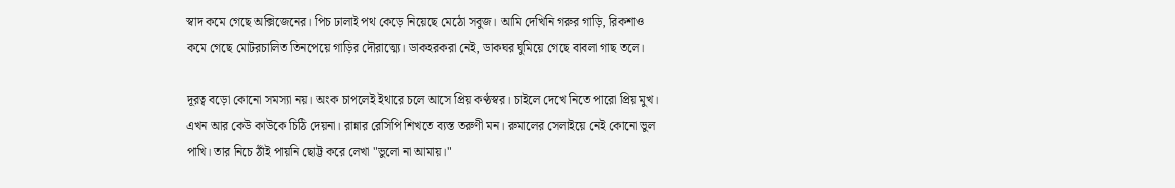স্বাদ কমে গেছে অক্সিজেনের। পিচ ঢালাই পথ কেড়ে নিয়েছে মেঠো সবুজ। আমি দেখিনি গরুর গাড়ি, রিকশাও কমে গেছে মোটরচালিত তিনপেয়ে গাড়ির দৌরাত্ম্যে। ডাকহরকরা নেই, ডাকঘর ঘুমিয়ে গেছে বাবলা গাছ তলে।

দূরত্ব বড়ো কোনো সমস্যা নয়। অংক চাপলেই ইথারে চলে আসে প্রিয় কণ্ঠস্বর। চাইলে দেখে নিতে পারো প্রিয় মুখ। এখন আর কেউ কাউকে চিঠি দেয়না। রান্নার রেসিপি শিখতে ব্যস্ত তরুণী মন। রুমালের সেলাইয়ে নেই কোনো ভুল পাখি। তার নিচে ঠাঁই পায়নি ছোট্ট করে লেখা "ভুলো না আমায়।"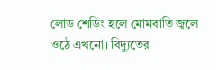লোড শেডিং হলে মোমবাতি জ্বলে ওঠে এখনো। বিদ্যুতের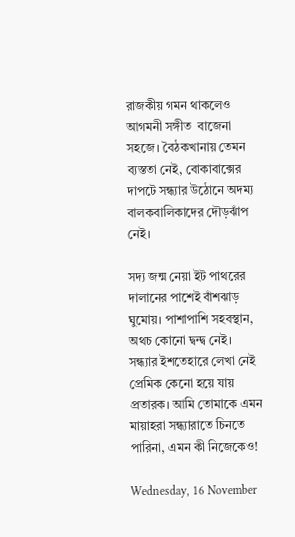রাজকীয় গমন থাকলেও আগমনী সঙ্গীত  বাজেনা সহজে। বৈঠকখানায় তেমন ব্যস্ততা নেই, বোকাবাক্সের দাপটে সন্ধ্যার উঠোনে অদম্য বালকবালিকাদের দৌড়ঝাঁপ নেই।

সদ্য জন্ম নেয়া ইট পাথরের দালানের পাশেই বাঁশঝাড় ঘুমোয়। পাশাপাশি সহবস্থান, অথচ কোনো দ্বন্দ্ব নেই। সন্ধ্যার ইশতেহারে লেখা নেই প্রেমিক কেনো হয়ে যায় প্রতারক। আমি তোমাকে এমন মায়াহরা সন্ধ্যারাতে চিনতে পারিনা, এমন কী নিজেকেও!

Wednesday, 16 November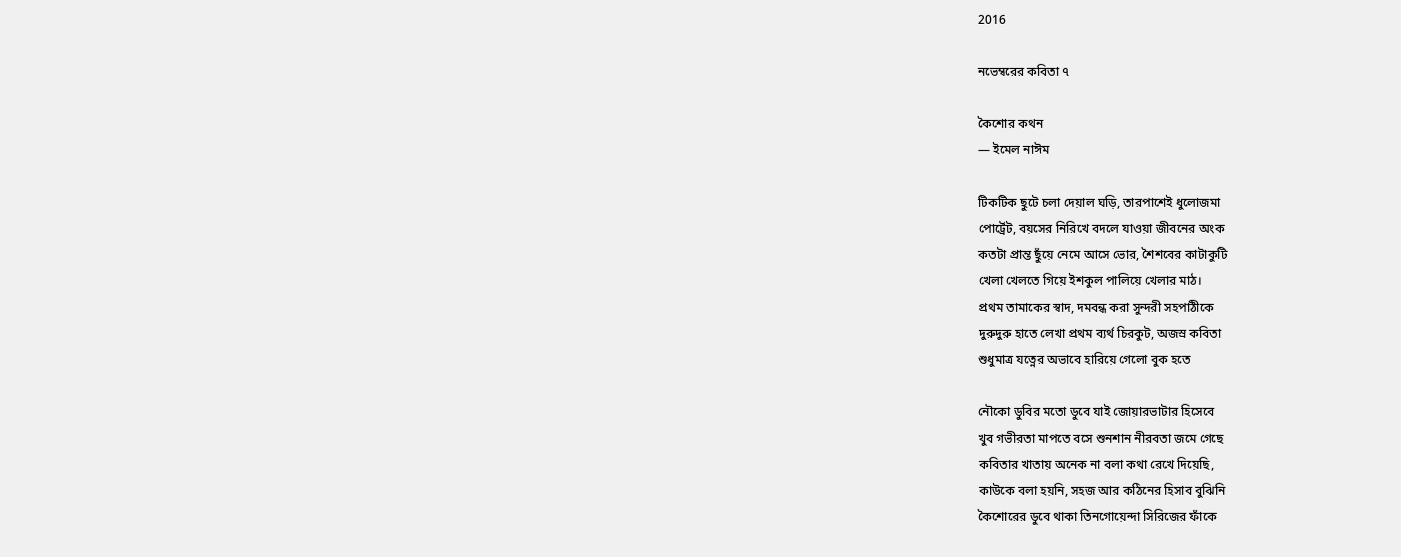2016

নভেম্বরের কবিতা ৭

কৈশোর কথন
— ইমেল নাঈম

টিকটিক ছুটে চলা দেয়াল ঘড়ি, তারপাশেই ধুলোজমা
পোর্ট্রেট, বয়সের নিরিখে বদলে যাওয়া জীবনের অংক
কতটা প্রান্ত ছুঁয়ে নেমে আসে ভোর, শৈশবের কাটাকুটি
খেলা খেলতে গিয়ে ইশকুল পালিয়ে খেলার মাঠ।
প্রথম তামাকের স্বাদ, দমবন্ধ করা সুন্দরী সহপাঠীকে
দুরুদুরু হাতে লেখা প্রথম ব্যর্থ চিরকুট, অজস্র কবিতা
শুধুমাত্র যত্নের অভাবে হারিয়ে গেলো বুক হতে

নৌকো ডুবির মতো ডুবে যাই জোয়ারভাটার হিসেবে
খুব গভীরতা মাপতে বসে শুনশান নীরবতা জমে গেছে
কবিতার খাতায় অনেক না বলা কথা রেখে দিয়েছি,
কাউকে বলা হয়নি, সহজ আর কঠিনের হিসাব বুঝিনি
কৈশোরের ডুবে থাকা তিনগোয়েন্দা সিরিজের ফাঁকে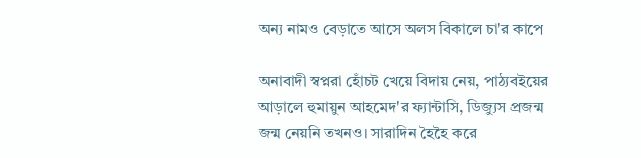অন্য নামও বেড়াতে আসে অলস বিকালে চা'র কাপে

অনাবাদী স্বপ্নরা হোঁচট খেয়ে বিদায় নেয়, পাঠ্যবইয়ের
আড়ালে হুমায়ুন আহমেদ'র ফ্যান্টাসি, ডিজ্যুস প্রজন্ম
জন্ম নেয়নি তখনও। সারাদিন হৈহৈ করে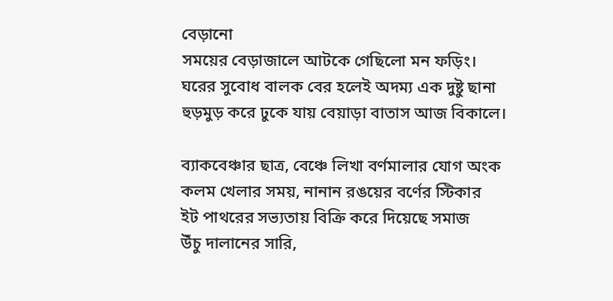বেড়ানো
সময়ের বেড়াজালে আটকে গেছিলো মন ফড়িং।
ঘরের সুবোধ বালক বের হলেই অদম্য এক দুষ্টু ছানা
হুড়মুড় করে ঢুকে যায় বেয়াড়া বাতাস আজ বিকালে।

ব্যাকবেঞ্চার ছাত্র, বেঞ্চে লিখা বর্ণমালার যোগ অংক
কলম খেলার সময়, নানান রঙয়ের বর্ণের স্টিকার
ইট পাথরের সভ্যতায় বিক্রি করে দিয়েছে সমাজ
উঁচু দালানের সারি,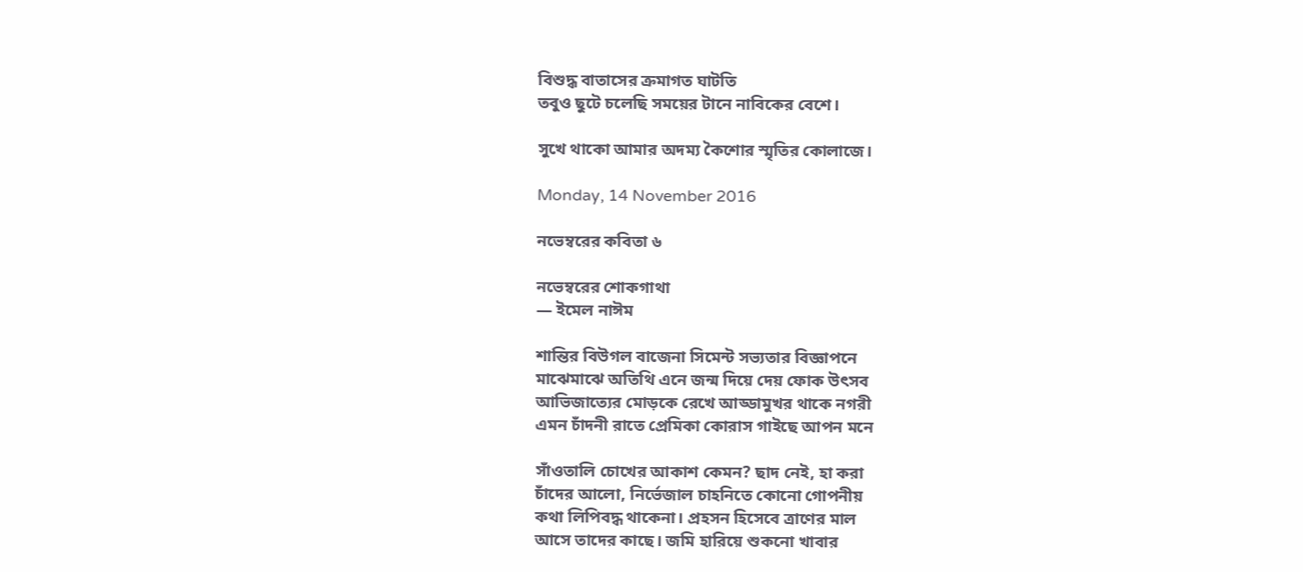বিশুদ্ধ বাতাসের ক্রমাগত ঘাটতি
তবুও ছুটে চলেছি সময়ের টানে নাবিকের বেশে।

সুখে থাকো আমার অদম্য কৈশোর স্মৃতির কোলাজে।

Monday, 14 November 2016

নভেম্বরের কবিতা ৬

নভেম্বরের শোকগাথা
— ইমেল নাঈম

শান্তির বিউগল বাজেনা সিমেন্ট সভ্যতার বিজ্ঞাপনে
মাঝেমাঝে অতিথি এনে জন্ম দিয়ে দেয় ফোক উৎসব
আভিজাত্যের মোড়কে রেখে আড্ডামুখর থাকে নগরী
এমন চাঁদনী রাতে প্রেমিকা কোরাস গাইছে আপন মনে

সাঁওতালি চোখের আকাশ কেমন? ছাদ নেই, হা করা
চাঁদের আলো, নির্ভেজাল চাহনিতে কোনো গোপনীয়
কথা লিপিবদ্ধ থাকেনা। প্রহসন হিসেবে ত্রাণের মাল
আসে তাদের কাছে। জমি হারিয়ে শুকনো খাবার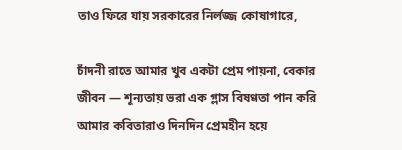তাও ফিরে যায় সরকারের নির্লজ্জ কোষাগারে,

চাঁদনী রাতে আমার খুব একটা প্রেম পায়না, বেকার
জীবন — শূন্যতায় ভরা এক গ্লাস বিষণ্ণতা পান করি
আমার কবিতারাও দিনদিন প্রেমহীন হয়ে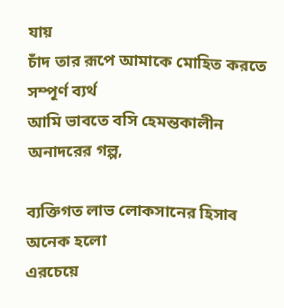যায়
চাঁদ তার রূপে আমাকে মোহিত করতে সম্পূর্ণ ব্যর্থ
আমি ভাবতে বসি হেমন্তকালীন অনাদরের গল্প,

ব্যক্তিগত লাভ লোকসানের হিসাব অনেক হলো
এরচেয়ে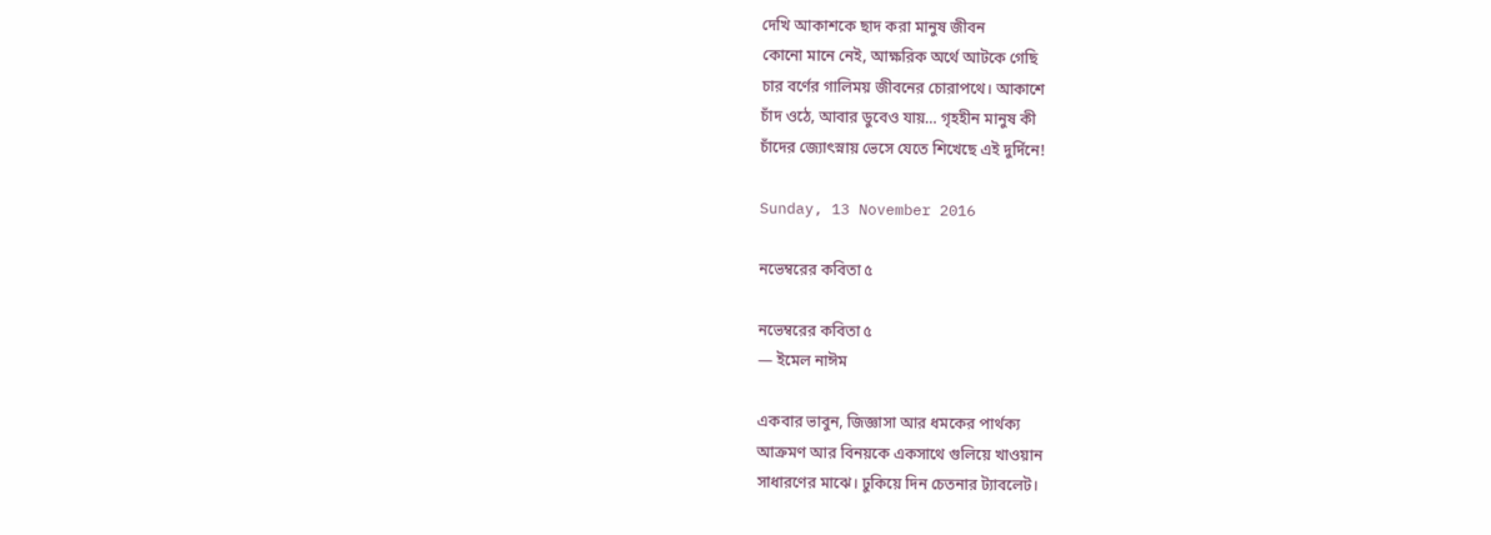দেখি আকাশকে ছাদ করা মানুষ জীবন
কোনো মানে নেই, আক্ষরিক অর্থে আটকে গেছি
চার বর্ণের গালিময় জীবনের চোরাপথে। আকাশে
চাঁদ ওঠে, আবার ডুবেও যায়... গৃহহীন মানুষ কী
চাঁদের জ্যোৎস্নায় ভেসে যেতে শিখেছে এই দুর্দিনে!

Sunday, 13 November 2016

নভেম্বরের কবিতা ৫

নভেম্বরের কবিতা ৫
— ইমেল নাঈম

একবার ভাবুন, জিজ্ঞাসা আর ধমকের পার্থক্য
আক্রমণ আর বিনয়কে একসাথে গুলিয়ে খাওয়ান
সাধারণের মাঝে। ঢুকিয়ে দিন চেতনার ট্যাবলেট।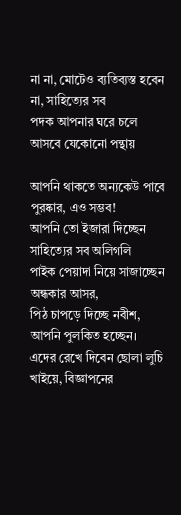না না, মোটেও ব্যতিব্যস্ত হবেন না, সাহিত্যের সব
পদক আপনার ঘরে চলে আসবে যেকোনো পন্থায়

আপনি থাকতে অন্যকেউ পাবে পুরষ্কার, এও সম্ভব!
আপনি তো ইজারা দিচ্ছেন সাহিত্যের সব অলিগলি
পাইক পেয়াদা নিয়ে সাজাচ্ছেন অন্ধকার আসর,
পিঠ চাপড়ে দিচ্ছে নবীশ, আপনি পুলকিত হচ্ছেন।
এদের রেখে দিবেন ছোলা লুচি খাইয়ে, বিজ্ঞাপনের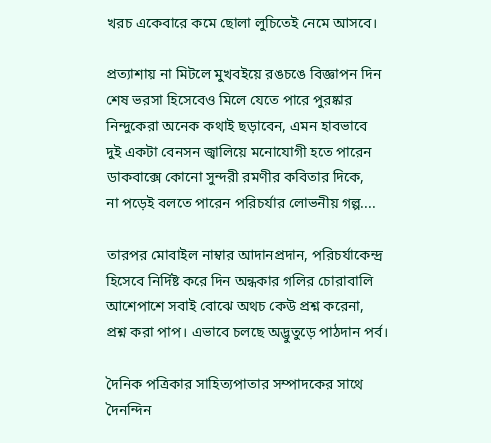খরচ একেবারে কমে ছোলা লুচিতেই নেমে আসবে।

প্রত্যাশায় না মিটলে মুখবইয়ে রঙচঙে বিজ্ঞাপন দিন
শেষ ভরসা হিসেবেও মিলে যেতে পারে পুরষ্কার
নিন্দুকেরা অনেক কথাই ছড়াবেন, এমন হাবভাবে
দুই একটা বেনসন জ্বালিয়ে মনোযোগী হতে পারেন
ডাকবাক্সে কোনো সুন্দরী রমণীর কবিতার দিকে,
না পড়েই বলতে পারেন পরিচর্যার লোভনীয় গল্প....

তারপর মোবাইল নাম্বার আদানপ্রদান, পরিচর্যাকেন্দ্র
হিসেবে নির্দিষ্ট করে দিন অন্ধকার গলির চোরাবালি
আশেপাশে সবাই বোঝে অথচ কেউ প্রশ্ন করেনা,
প্রশ্ন করা পাপ। এভাবে চলছে অদ্ভুতুড়ে পাঠদান পর্ব।

দৈনিক পত্রিকার সাহিত্যপাতার সম্পাদকের সাথে
দৈনন্দিন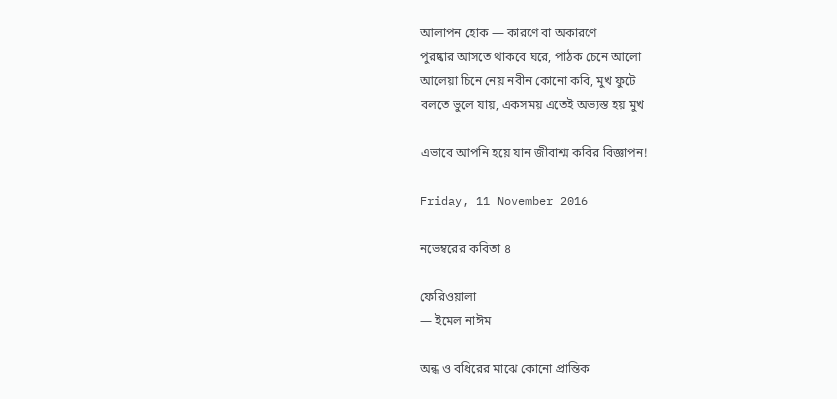আলাপন হোক — কারণে বা অকারণে
পুরষ্কার আসতে থাকবে ঘরে, পাঠক চেনে আলো
আলেয়া চিনে নেয় নবীন কোনো কবি, মুখ ফুটে
বলতে ভুলে যায়, একসময় এতেই অভ্যস্ত হয় মুখ

এভাবে আপনি হয়ে যান জীবাশ্ম কবির বিজ্ঞাপন!

Friday, 11 November 2016

নভেম্বরের কবিতা ৪

ফেরিওয়ালা
— ইমেল নাঈম

অন্ধ ও বধিরের মাঝে কোনো প্রান্তিক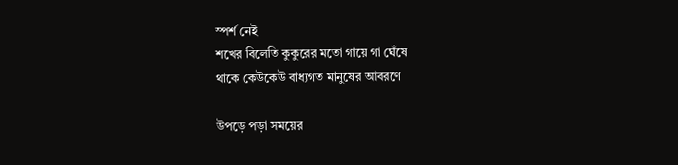স্পর্শ নেই
শখের বিলেতি কুকুরের মতো গায়ে গা ঘেঁষে
থাকে কেউকেউ বাধ্যগত মানুষের আবরণে

উপড়ে পড়া সময়ের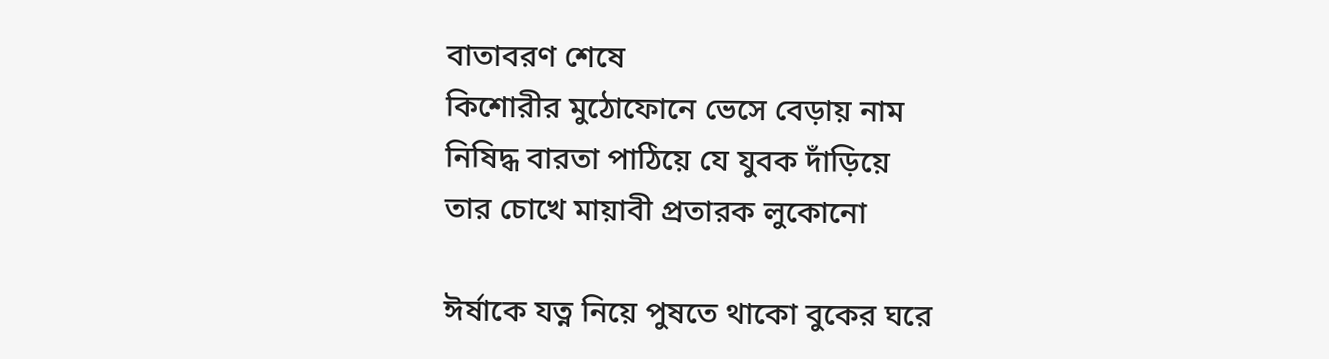বাতাবরণ শেষে
কিশোরীর মুঠোফোনে ভেসে বেড়ায় নাম
নিষিদ্ধ বারতা পাঠিয়ে যে যুবক দাঁড়িয়ে
তার চোখে মায়াবী প্রতারক লুকোনো

ঈর্ষাকে যত্ন নিয়ে পুষতে থাকো বুকের ঘরে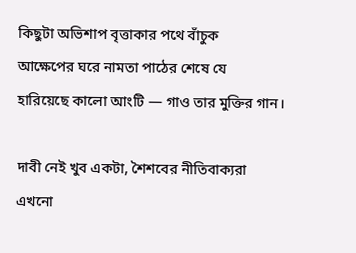কিছুটা অভিশাপ বৃত্তাকার পথে বাঁচুক
আক্ষেপের ঘরে নামতা পাঠের শেষে যে
হারিয়েছে কালো আংটি — গাও তার মুক্তির গান।

দাবী নেই খুব একটা, শৈশবের নীতিবাক্যরা
এখনো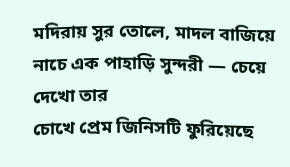মদিরায় সুর তোলে, মাদল বাজিয়ে
নাচে এক পাহাড়ি সুন্দরী — চেয়ে দেখো তার
চোখে প্রেম জিনিসটি ফুরিয়েছে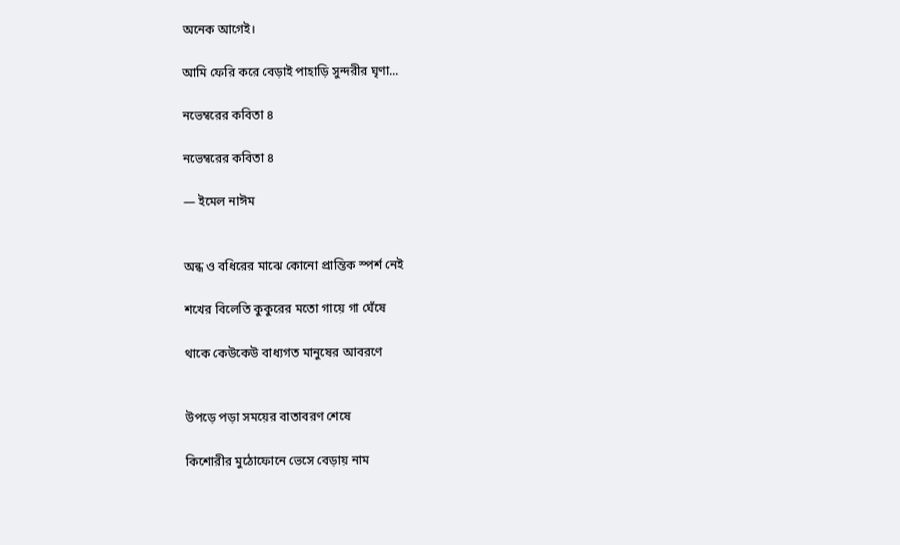অনেক আগেই।

আমি ফেরি করে বেড়াই পাহাড়ি সুন্দরীর ঘৃণা...

নভেম্বরের কবিতা ৪

নভেম্বরের কবিতা ৪

— ইমেল নাঈম


অন্ধ ও বধিরের মাঝে কোনো প্রান্তিক স্পর্শ নেই

শখের বিলেতি কুকুরের মতো গায়ে গা ঘেঁষে

থাকে কেউকেউ বাধ্যগত মানুষের আবরণে


উপড়ে পড়া সময়ের বাতাবরণ শেষে

কিশোরীর মুঠোফোনে ভেসে বেড়ায় নাম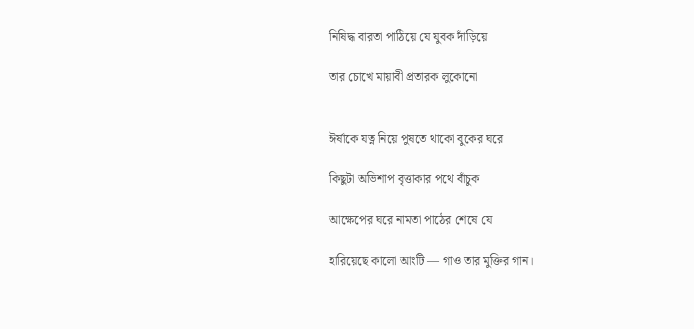নিষিদ্ধ বারতা পাঠিয়ে যে যুবক দাঁড়িয়ে

তার চোখে মায়াবী প্রতারক লুকোনো


ঈর্ষাকে যত্ন নিয়ে পুষতে থাকো বুকের ঘরে

কিছুটা অভিশাপ বৃত্তাকার পথে বাঁচুক

আক্ষেপের ঘরে নামতা পাঠের শেষে যে

হারিয়েছে কালো আংটি — গাও তার মুক্তির গান।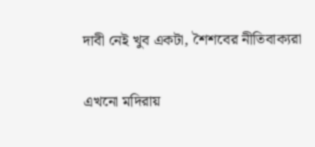দাবী নেই খুব একটা, শৈশবের নীতিবাক্যরা

এখনো মদিরায়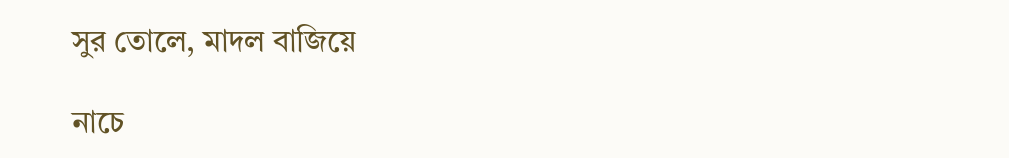সুর তোলে, মাদল বাজিয়ে

নাচে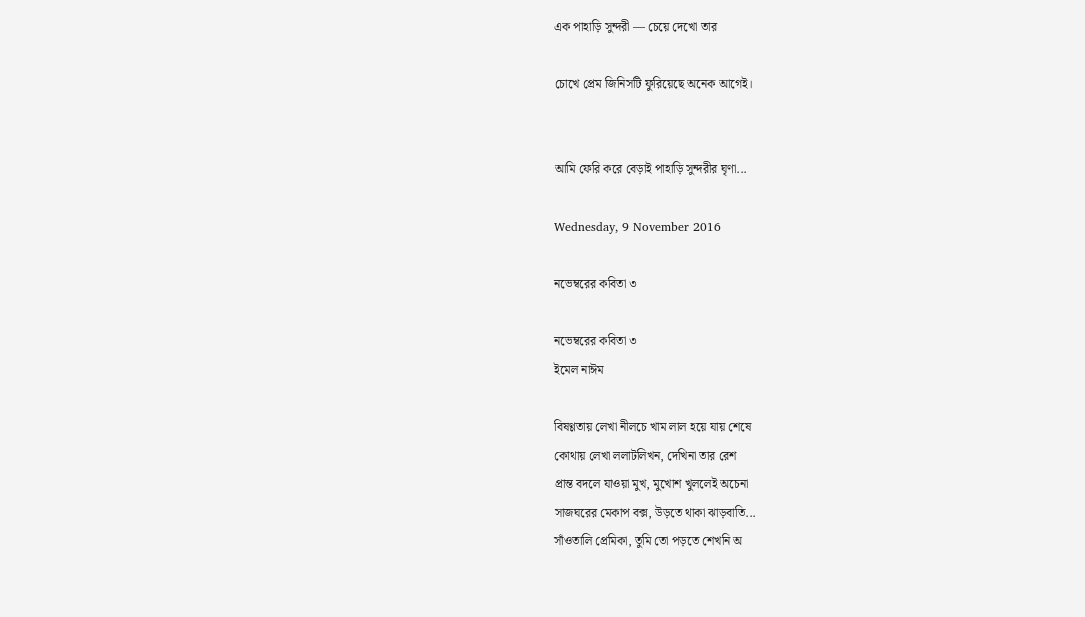এক পাহাড়ি সুন্দরী — চেয়ে দেখো তার

চোখে প্রেম জিনিসটি ফুরিয়েছে অনেক আগেই।


আমি ফেরি করে বেড়াই পাহাড়ি সুন্দরীর ঘৃণা...

Wednesday, 9 November 2016

নভেম্বরের কবিতা ৩

নভেম্বরের কবিতা ৩
ইমেল নাঈম

বিষণ্ণতায় লেখা নীলচে খাম লাল হয়ে যায় শেষে
কোথায় লেখা ললাটলিখন, দেখিনা তার রেশ
প্রান্ত বদলে যাওয়া মুখ, মুখোশ খুললেই অচেনা
সাজঘরের মেকাপ বক্স, উড়তে থাকা ঝাড়বাতি...
সাঁওতালি প্রেমিকা, তুমি তো পড়তে শেখনি অ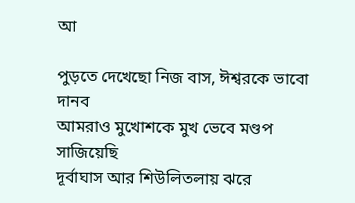আ

পুড়তে দেখেছো নিজ বাস, ঈশ্বরকে ভাবো দানব
আমরাও মুখোশকে মুখ ভেবে মণ্ডপ সাজিয়েছি
দূর্বাঘাস আর শিউলিতলায় ঝরে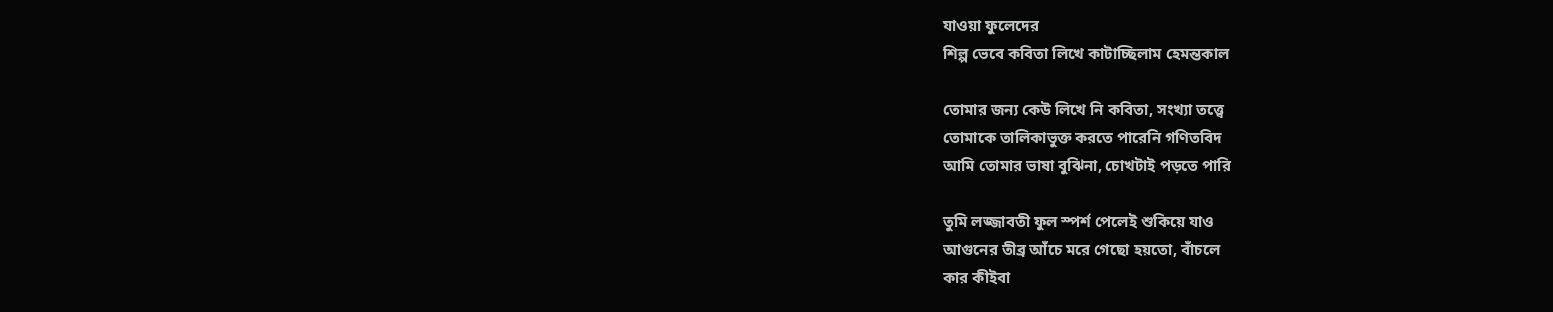যাওয়া ফুলেদের
শিল্প ভেবে কবিতা লিখে কাটাচ্ছিলাম হেমন্তকাল

তোমার জন্য কেউ লিখে নি কবিতা, সংখ্যা তত্ত্বে
তোমাকে তালিকাভুক্ত করতে পারেনি গণিতবিদ
আমি তোমার ভাষা বুঝিনা, চোখটাই পড়তে পারি

তুমি লজ্জাবতী ফুল স্পর্শ পেলেই শুকিয়ে যাও
আগুনের তীব্র আঁচে মরে গেছো হয়তো, বাঁচলে
কার কীইবা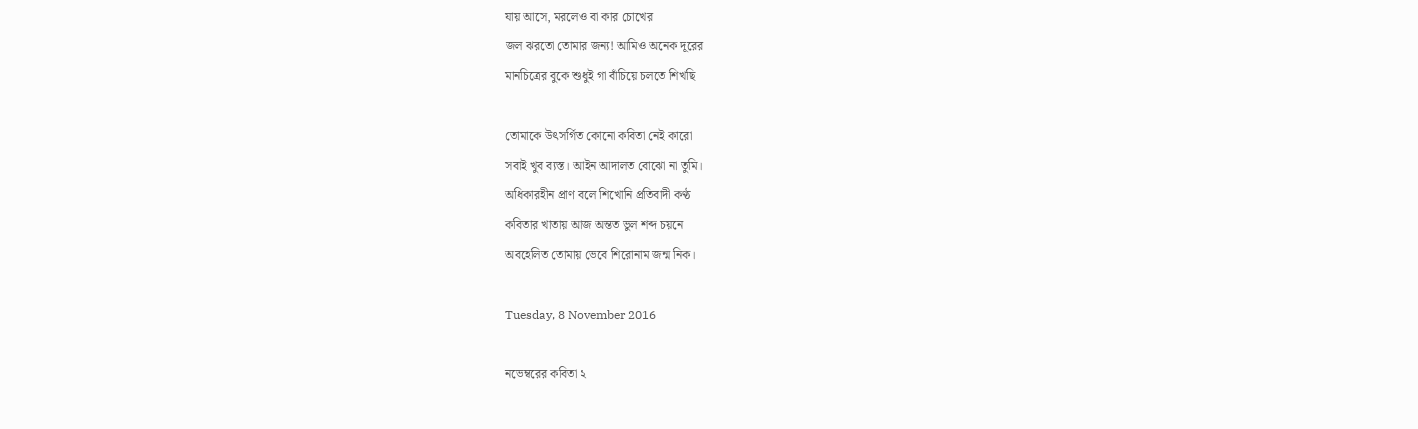যায় আসে, মরলেও বা কার চোখের
জল ঝরতো তোমার জন্য! আমিও অনেক দূরের
মানচিত্রের বুকে শুধুই গা বাঁচিয়ে চলতে শিখছি

তোমাকে উৎসর্গিত কোনো কবিতা নেই কারো
সবাই খুব ব্যস্ত। আইন আদালত বোঝো না তুমি।
অধিকারহীন প্রাণ বলে শিখোনি প্রতিবাদী কণ্ঠ
কবিতার খাতায় আজ অন্তত ভুল শব্দ চয়নে
অবহেলিত তোমায় ভেবে শিরোনাম জন্ম নিক।

Tuesday, 8 November 2016

নভেম্বরের কবিতা ২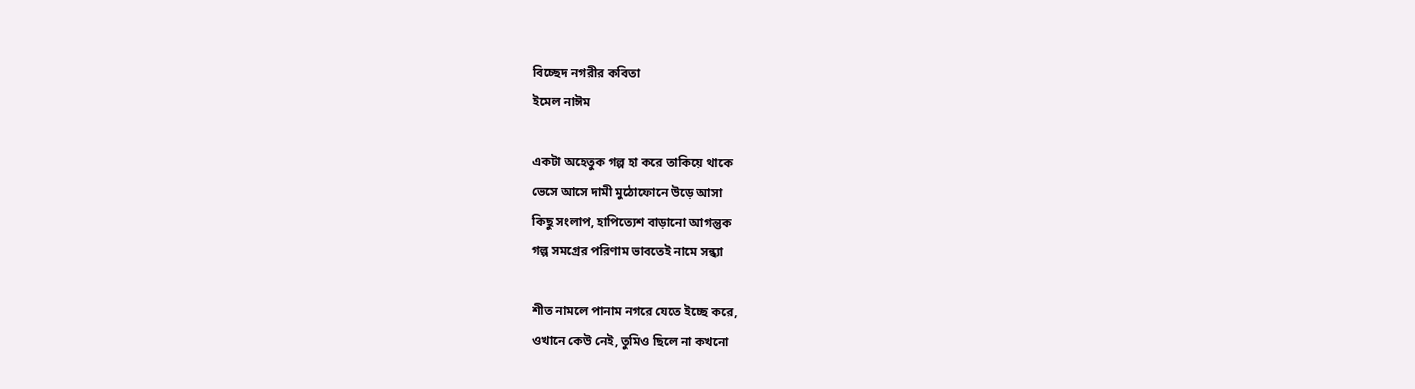বিচ্ছেদ নগরীর কবিতা
ইমেল নাঈম

একটা অহেতুক গল্প হা করে তাকিয়ে থাকে
ভেসে আসে দামী মুঠোফোনে উড়ে আসা
কিছু সংলাপ, হাপিত্যেশ বাড়ানো আগন্তুক
গল্প সমগ্রের পরিণাম ভাবতেই নামে সন্ধ্যা

শীত নামলে পানাম নগরে যেতে ইচ্ছে করে,
ওখানে কেউ নেই, তুমিও ছিলে না কখনো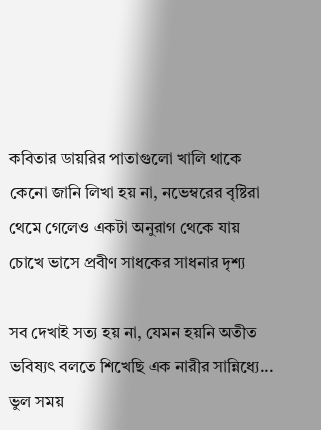কবিতার ডায়রির পাতাগুলো খালি থাকে
কেনো জানি লিখা হয় না, নভেম্বরের বৃষ্টিরা
থেমে গেলেও একটা অনুরাগ থেকে যায়
চোখে ভাসে প্রবীণ সাধকের সাধনার দৃশ্য

সব দেখাই সত্য হয় না, যেমন হয়নি অতীত
ভবিষ্যৎ বলতে শিখেছি এক নারীর সান্নিধ্যে...
ভুল সময়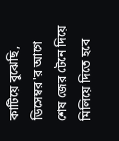কাটিয়ে বুঝেছি, ডিসেম্বর'র আগে
শেষ জের টেনে দিয়ে মিলিয়ে দিতে হবে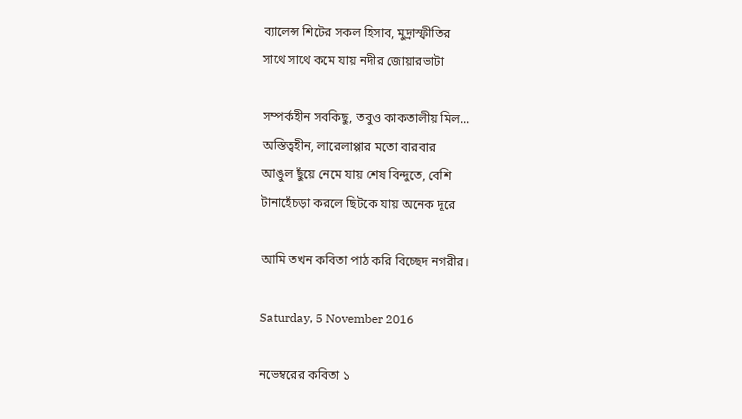ব্যালেন্স শিটের সকল হিসাব, মুদ্রাস্ফীতির
সাথে সাথে কমে যায় নদীর জোয়ারভাটা

সম্পর্কহীন সবকিছু, তবুও কাকতালীয় মিল...
অস্তিত্বহীন, লারেলাপ্পার মতো বারবার
আঙুল ছুঁয়ে নেমে যায় শেষ বিন্দুতে, বেশি
টানাহেঁচড়া করলে ছিটকে যায় অনেক দূরে

আমি তখন কবিতা পাঠ করি বিচ্ছেদ নগরীর।

Saturday, 5 November 2016

নভেম্বরের কবিতা ১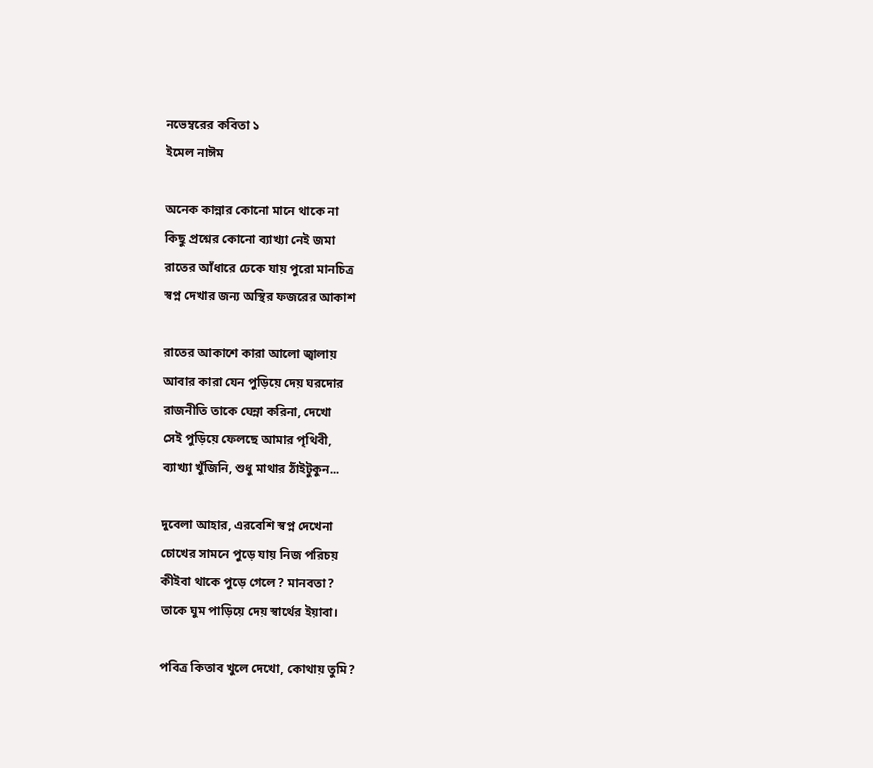নভেম্বরের কবিতা ১
ইমেল নাঈম

অনেক কান্নার কোনো মানে থাকে না
কিছু প্রশ্নের কোনো ব্যাখ্যা নেই জমা
রাতের আঁধারে ঢেকে যায় পুরো মানচিত্র
স্বপ্ন দেখার জন্য অস্থির ফজরের আকাশ

রাতের আকাশে কারা আলো জ্বালায়
আবার কারা যেন পুড়িয়ে দেয় ঘরদোর
রাজনীতি তাকে ঘেন্না করিনা, দেখো
সেই পুড়িয়ে ফেলছে আমার পৃথিবী,
ব্যাখ্যা খুঁজিনি, শুধু মাথার ঠাঁইটুকুন...

দুবেলা আহার, এরবেশি স্বপ্ন দেখেনা
চোখের সামনে পুড়ে যায় নিজ পরিচয়
কীইবা থাকে পুড়ে গেলে? মানবতা?
তাকে ঘুম পাড়িয়ে দেয় স্বার্থের ইয়াবা।

পবিত্র কিতাব খুলে দেখো, কোথায় তুমি?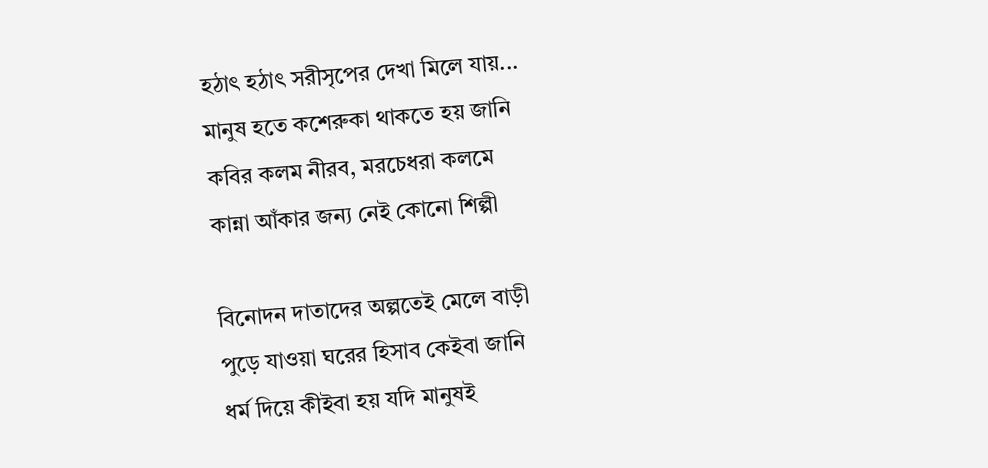হঠাৎ হঠাৎ সরীসৃপের দেখা মিলে যায়...
মানুষ হতে কশেরুকা থাকতে হয় জানি
কবির কলম নীরব, মরচেধরা কলমে
কান্না আঁকার জন্য নেই কোনো শিল্পী

বিনোদন দাতাদের অল্পতেই মেলে বাড়ী
পুড়ে যাওয়া ঘরের হিসাব কেইবা জানি
ধর্ম দিয়ে কীইবা হয় যদি মানুষই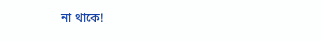না থাকে!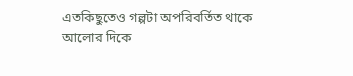এতকিছুতেও গল্পটা অপরিবর্তিত থাকে
আলোর দিকে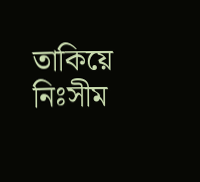তাকিয়ে নিঃসীম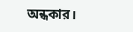অন্ধকার।